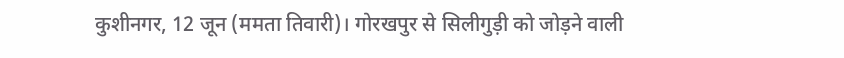कुशीनगर, 12 जून (ममता तिवारी)। गोरखपुर से सिलीगुड़ी को जोड़ने वाली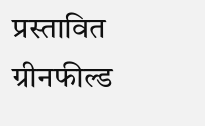प्रस्तावित ग्रीनफील्ड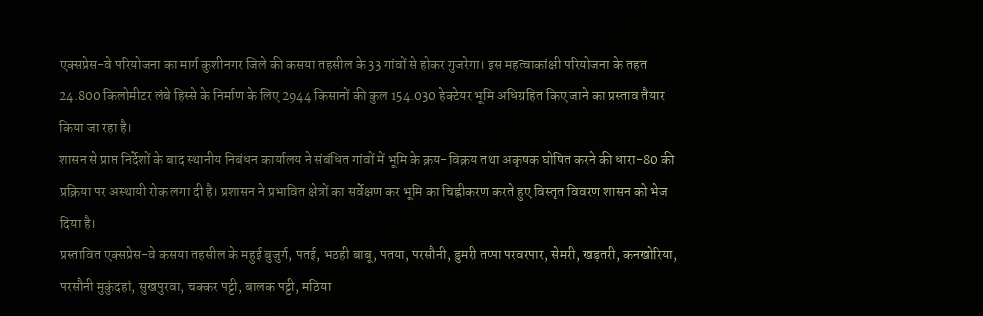एक्सप्रेस-वे परियोजना का मार्ग कुशीनगर जिले की कसया तहसील के 33 गांवों से होकर गुजरेगा। इस महत्वाकांक्षी परियोजना के तहत 24.800 किलोमीटर लंबे हिस्से के निर्माण के लिए 2944 किसानों की कुल 154.030 हेक्टेयर भूमि अधिग्रहित किए जाने का प्रस्ताव तैयार किया जा रहा है।
शासन से प्राप्त निर्देशों के बाद स्थानीय निबंधन कार्यालय ने संबंधित गांवों में भूमि के क्रय-विक्रय तथा अकृषक घोषित करने की धारा-80 की प्रक्रिया पर अस्थायी रोक लगा दी है। प्रशासन ने प्रभावित क्षेत्रों का सर्वेक्षण कर भूमि का चिह्नीकरण करते हुए विस्तृत विवरण शासन को भेज दिया है।
प्रस्तावित एक्सप्रेस-वे कसया तहसील के महुई बुजुर्ग, पतई, भठही बाबू, पतया, परसौनी, डुमरी तप्पा परवरपार, सेमरी, खड़तरी, कनखोरिया, परसौनी मुकुंदहां, सुखपुरवा, चक्कर पट्टी, बालक पट्टी, मठिया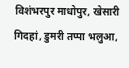विशंभरपुर माधोपुर, खेसारी गिदहां, डुमरी तप्पा भलुआ,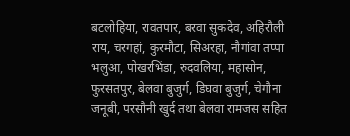बटलोहिया, रावतपार, बरवा सुकदेव, अहिरौली राय, चरगहां, कुरमौटा, सिअरहा, नौगांवा तप्पा भलुआ, पोखरभिंडा, रुदवलिया, महासोन, फुरसतपुर, बेलवा बुजुर्ग, डिघवा बुजुर्ग, चेगौना जनूबी, परसौनी खुर्द तथा बेलवा रामजस सहित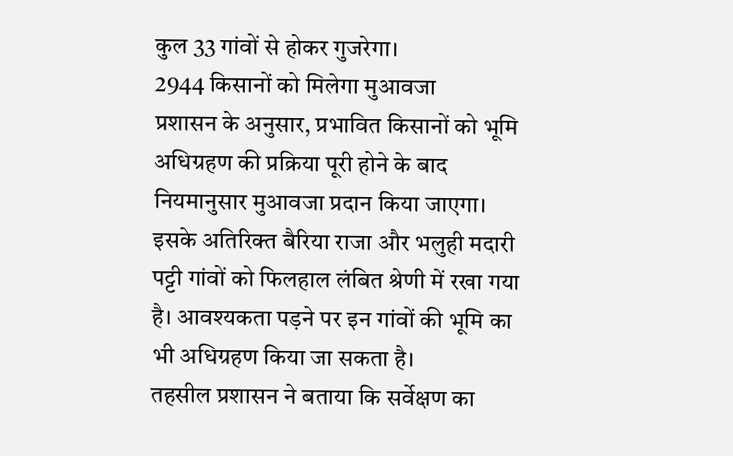कुल 33 गांवों से होकर गुजरेगा।
2944 किसानों को मिलेगा मुआवजा
प्रशासन के अनुसार, प्रभावित किसानों को भूमि अधिग्रहण की प्रक्रिया पूरी होने के बाद नियमानुसार मुआवजा प्रदान किया जाएगा। इसके अतिरिक्त बैरिया राजा और भलुही मदारी पट्टी गांवों को फिलहाल लंबित श्रेणी में रखा गया है। आवश्यकता पड़ने पर इन गांवों की भूमि का भी अधिग्रहण किया जा सकता है।
तहसील प्रशासन ने बताया कि सर्वेक्षण का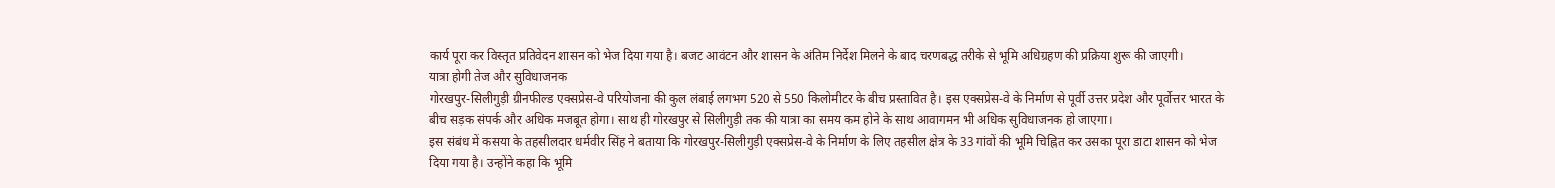कार्य पूरा कर विस्तृत प्रतिवेदन शासन को भेज दिया गया है। बजट आवंटन और शासन के अंतिम निर्देश मिलने के बाद चरणबद्ध तरीके से भूमि अधिग्रहण की प्रक्रिया शुरू की जाएगी।
यात्रा होगी तेज और सुविधाजनक
गोरखपुर-सिलीगुड़ी ग्रीनफील्ड एक्सप्रेस-वे परियोजना की कुल लंबाई लगभग 520 से 550 किलोमीटर के बीच प्रस्तावित है। इस एक्सप्रेस-वे के निर्माण से पूर्वी उत्तर प्रदेश और पूर्वोत्तर भारत के बीच सड़क संपर्क और अधिक मजबूत होगा। साथ ही गोरखपुर से सिलीगुड़ी तक की यात्रा का समय कम होने के साथ आवागमन भी अधिक सुविधाजनक हो जाएगा।
इस संबंध में कसया के तहसीलदार धर्मवीर सिंह ने बताया कि गोरखपुर-सिलीगुड़ी एक्सप्रेस-वे के निर्माण के लिए तहसील क्षेत्र के 33 गांवों की भूमि चिह्नित कर उसका पूरा डाटा शासन को भेज दिया गया है। उन्होंने कहा कि भूमि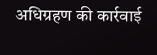अधिग्रहण की कार्रवाई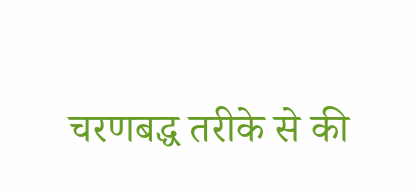चरणबद्ध तरीके से की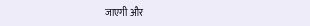जाएगी और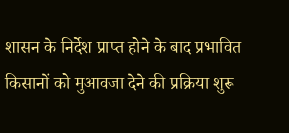शासन के निर्देश प्राप्त होने के बाद प्रभावित किसानों को मुआवजा देने की प्रक्रिया शुरू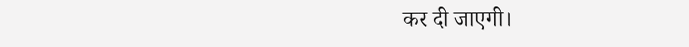कर दी जाएगी।